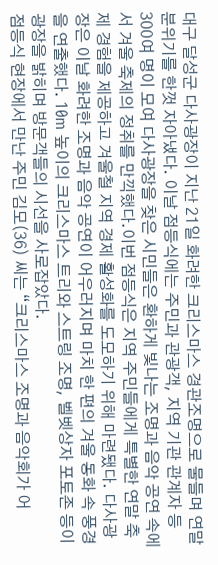대구 달성군 다사광장이 지난 21일 화려한 크리스마스 경관조명으로 물들며 연말 분위기를 한껏 자아냈다. 이날 점등식에는 주민과 관광객, 지역 기관 관계자 등 300여 명이 모여 다사광장을 찾은 시민들은 환하게 빛나는 조명과 음악 공연 속에서 겨울 축제의 정취를 만끽했다.이번 점등식은 지역 주민들에게 특별한 연말 축제 경험을 제공하고 겨울철 지역 경제 활성화를 도모하기 위해 마련됐다. 다사광장은 이날 화려한 조명과 음악 공연이 어우러지며 마치 한 편의 겨울 동화 속 풍경을 연출했다. 10m 높이의 크리스마스 트리와 스트링 조명, 벨벳상자 포토존 등이 광장을 밝히며 방문객들의 시선을 사로잡았다.
점등식 현장에서 만난 주민 김모(36) 씨는 “크리스마스 조명과 음악회가 어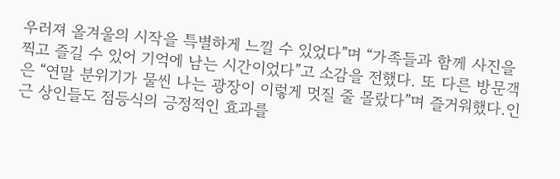우러져 올겨울의 시작을 특별하게 느낄 수 있었다”며 “가족들과 함께 사진을 찍고 즐길 수 있어 기억에 남는 시간이었다”고 소감을 전했다. 또 다른 방문객은 “연말 분위기가 물씬 나는 광장이 이렇게 멋질 줄 몰랐다”며 즐거워했다.인근 상인들도 점등식의 긍정적인 효과를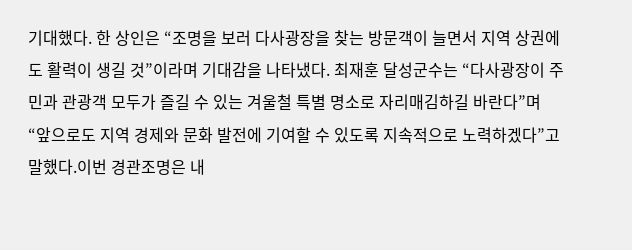기대했다. 한 상인은 “조명을 보러 다사광장을 찾는 방문객이 늘면서 지역 상권에도 활력이 생길 것”이라며 기대감을 나타냈다. 최재훈 달성군수는 “다사광장이 주민과 관광객 모두가 즐길 수 있는 겨울철 특별 명소로 자리매김하길 바란다”며 “앞으로도 지역 경제와 문화 발전에 기여할 수 있도록 지속적으로 노력하겠다”고 말했다.이번 경관조명은 내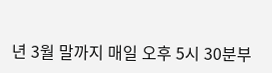년 3월 말까지 매일 오후 5시 30분부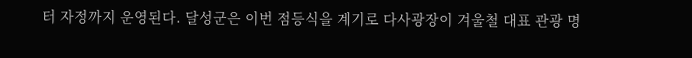터 자정까지 운영된다. 달성군은 이번 점등식을 계기로 다사광장이 겨울철 대표 관광 명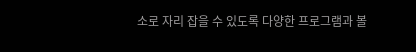소로 자리 잡을 수 있도록 다양한 프로그램과 볼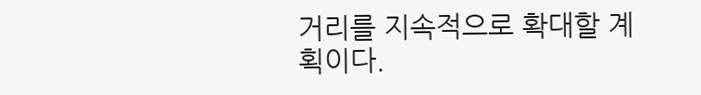거리를 지속적으로 확대할 계획이다.